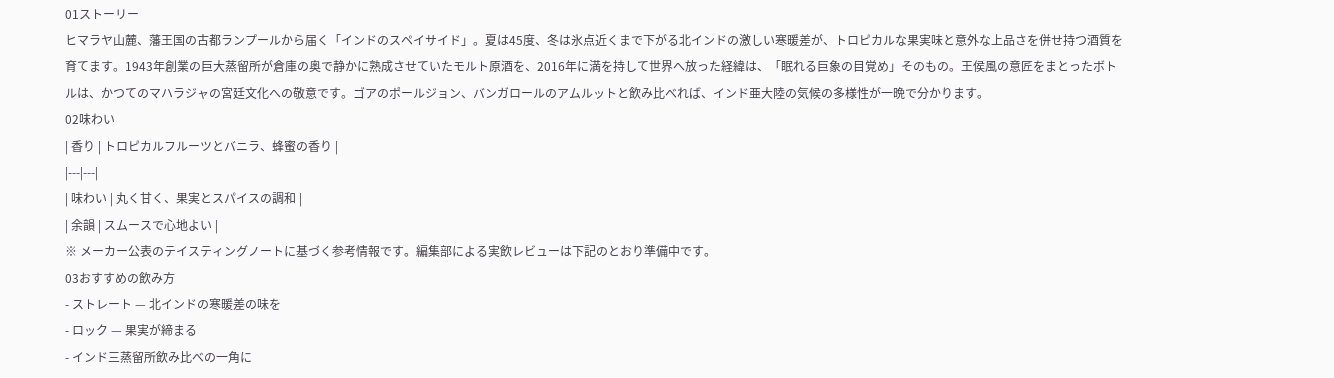01ストーリー
ヒマラヤ山麓、藩王国の古都ランプールから届く「インドのスペイサイド」。夏は45度、冬は氷点近くまで下がる北インドの激しい寒暖差が、トロピカルな果実味と意外な上品さを併せ持つ酒質を育てます。1943年創業の巨大蒸留所が倉庫の奥で静かに熟成させていたモルト原酒を、2016年に満を持して世界へ放った経緯は、「眠れる巨象の目覚め」そのもの。王侯風の意匠をまとったボトルは、かつてのマハラジャの宮廷文化への敬意です。ゴアのポールジョン、バンガロールのアムルットと飲み比べれば、インド亜大陸の気候の多様性が一晩で分かります。
02味わい
| 香り | トロピカルフルーツとバニラ、蜂蜜の香り |
|---|---|
| 味わい | 丸く甘く、果実とスパイスの調和 |
| 余韻 | スムースで心地よい |
※ メーカー公表のテイスティングノートに基づく参考情報です。編集部による実飲レビューは下記のとおり準備中です。
03おすすめの飲み方
- ストレート — 北インドの寒暖差の味を
- ロック — 果実が締まる
- インド三蒸留所飲み比べの一角に